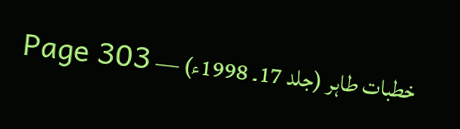خطبات طاہر (جلد 17۔ 1998ء) — Page 303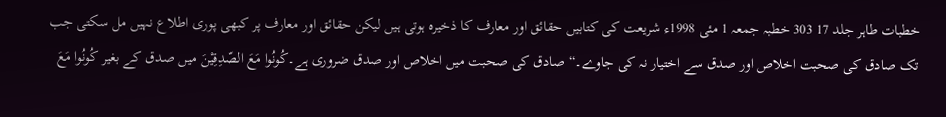خطبات طاہر جلد 17 303 خطبہ جمعہ 1 مئی 1998ء شریعت کی کتابیں حقائق اور معارف کا ذخیرہ ہوتی ہیں لیکن حقائق اور معارف پر کبھی پوری اطلاع نہیں مل سکتی جب تک صادق کی صحبت اخلاص اور صدق سے اختیار نہ کی جاوے۔“ صادق کی صحبت میں اخلاص اور صدق ضروری ہے۔كُونُوا مَعَ الصّدِقِيْنَ میں صدق کے بغیر كُونُوا مَعَ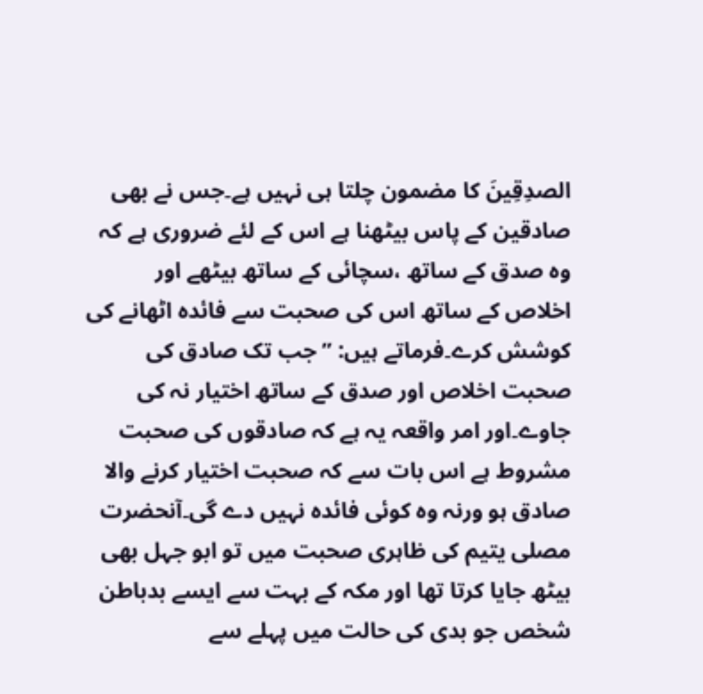الصدِقِينَ کا مضمون چلتا ہی نہیں ہے۔جس نے بھی صادقین کے پاس بیٹھنا ہے اس کے لئے ضروری ہے کہ وہ صدق کے ساتھ ،سچائی کے ساتھ بیٹھے اور اخلاص کے ساتھ اس کی صحبت سے فائدہ اٹھانے کی کوشش کرے۔فرماتے ہیں: ” جب تک صادق کی صحبت اخلاص اور صدق کے ساتھ اختیار نہ کی جاوے۔اور امر واقعہ یہ ہے کہ صادقوں کی صحبت مشروط ہے اس بات سے کہ صحبت اختیار کرنے والا صادق ہو ورنہ وہ کوئی فائدہ نہیں دے گی۔آنحضرت مصلی یتیم کی ظاہری صحبت میں تو ابو جہل بھی بیٹھ جایا کرتا تھا اور مکہ کے بہت سے ایسے بدباطن شخص جو بدی کی حالت میں پہلے سے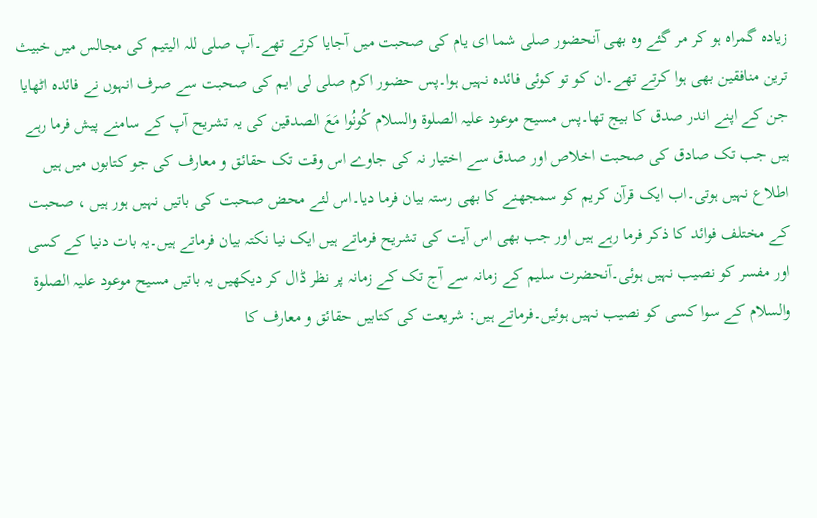زیادہ گمراہ ہو کر مر گئے وہ بھی آنحضور صلی شما ای یام کی صحبت میں آجایا کرتے تھے۔آپ صلی للہ الیتیم کی مجالس میں خبیث ترین منافقین بھی ہوا کرتے تھے۔ان کو تو کوئی فائدہ نہیں ہوا۔پس حضور اکرم صلی لی ایم کی صحبت سے صرف انہوں نے فائدہ اٹھایا جن کے اپنے اندر صدق کا بیج تھا۔پس مسیح موعود علیہ الصلوۃ والسلام كُونُوا مَعَ الصدقین کی یہ تشریح آپ کے سامنے پیش فرما رہے ہیں جب تک صادق کی صحبت اخلاص اور صدق سے اختیار نہ کی جاوے اس وقت تک حقائق و معارف کی جو کتابوں میں ہیں اطلاع نہیں ہوتی۔اب ایک قرآن کریم کو سمجھنے کا بھی رستہ بیان فرما دیا۔اس لئے محض صحبت کی باتیں نہیں ہور ہیں ، صحبت کے مختلف فوائد کا ذکر فرما رہے ہیں اور جب بھی اس آیت کی تشریح فرماتے ہیں ایک نیا نکتہ بیان فرماتے ہیں۔یہ بات دنیا کے کسی اور مفسر کو نصیب نہیں ہوئی۔آنحضرت سلیم کے زمانہ سے آج تک کے زمانہ پر نظر ڈال کر دیکھیں یہ باتیں مسیح موعود علیہ الصلوۃ والسلام کے سوا کسی کو نصیب نہیں ہوئیں۔فرماتے ہیں: شریعت کی کتابیں حقائق و معارف کا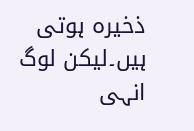ذخیرہ ہوتی ہیں۔لیکن لوگ انہی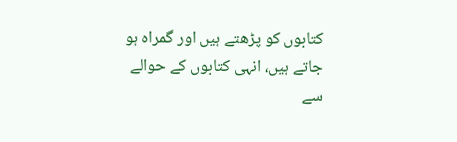کتابوں کو پڑھتے ہیں اور گمراہ ہو جاتے ہیں، انہی کتابوں کے حوالے سے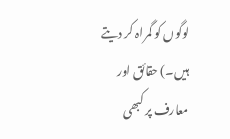لوگوں کو گمراہ کر دیتے ہیں۔) حقائق اور معارف پر کبھی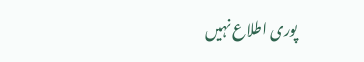پوری اطلاع نہیں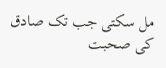مل سکتی جب تک صادق کی صحبت